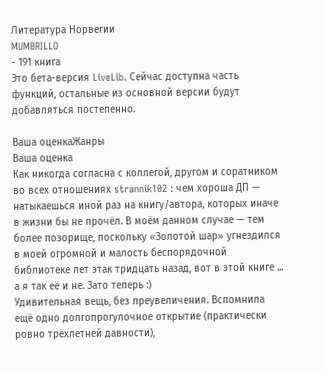Литература Норвегии
MUMBRILLO
- 191 книга
Это бета-версия LiveLib. Сейчас доступна часть функций, остальные из основной версии будут добавляться постепенно.

Ваша оценкаЖанры
Ваша оценка
Как никогда согласна с коллегой, другом и соратником во всех отношениях strannik102 : чем хороша ДП — натыкаешься иной раз на книгу/автора, которых иначе в жизни бы не прочёл. В моём данном случае — тем более позорище, поскольку «Золотой шар» угнездился в моей огромной и малость беспорядочной библиотеке лет этак тридцать назад, вот в этой книге ... а я так её и не. Зато теперь :)
Удивительная вещь, без преувеличения. Вспомнила ещё одно долгопрогулочное открытие (практически ровно трёхлетней давности),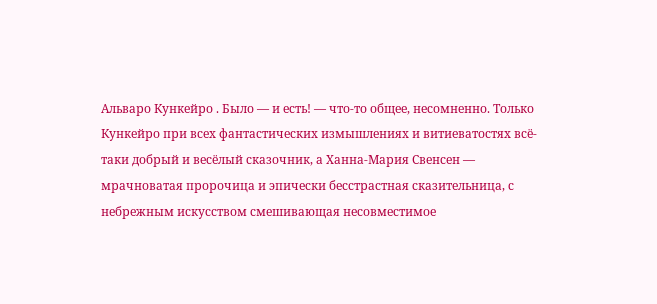Альваро Кункейро . Было — и есть! — что-то общее, несомненно. Только Кункейро при всех фантастических измышлениях и витиеватостях всё-таки добрый и весёлый сказочник, а Ханна-Мария Свенсен — мрачноватая пророчица и эпически бесстрастная сказительница, с небрежным искусством смешивающая несовместимое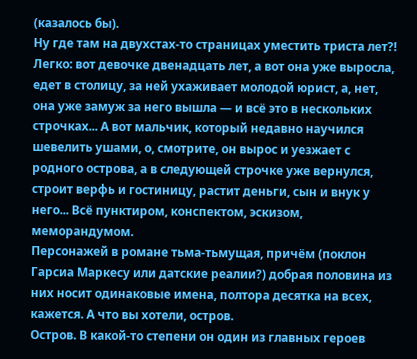(казалось бы).
Ну где там на двухстах-то страницах уместить триста лет?! Легко: вот девочке двенадцать лет, а вот она уже выросла, едет в столицу, за ней ухаживает молодой юрист, а, нет, она уже замуж за него вышла — и всё это в нескольких строчках... А вот мальчик, который недавно научился шевелить ушами, о, смотрите, он вырос и уезжает с родного острова, а в следующей строчке уже вернулся, строит верфь и гостиницу, растит деньги, сын и внук у него... Всё пунктиром, конспектом, эскизом, меморандумом.
Персонажей в романе тьма-тьмущая, причём (поклон Гарсиа Маркесу или датские реалии?) добрая половина из них носит одинаковые имена, полтора десятка на всех, кажется. А что вы хотели, остров.
Остров. В какой-то степени он один из главных героев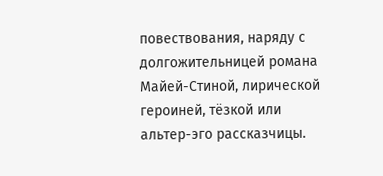повествования, наряду с долгожительницей романа Майей-Стиной, лирической героиней, тёзкой или альтер-эго рассказчицы.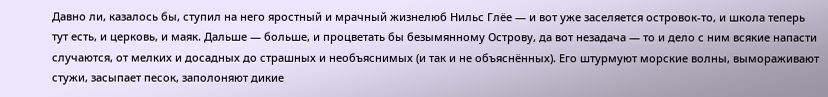Давно ли, казалось бы, ступил на него яростный и мрачный жизнелюб Нильс Глёе — и вот уже заселяется островок-то, и школа теперь тут есть, и церковь, и маяк. Дальше — больше, и процветать бы безымянному Острову, да вот незадача — то и дело с ним всякие напасти случаются, от мелких и досадных до страшных и необъяснимых (и так и не объяснённых). Его штурмуют морские волны, вымораживают стужи, засыпает песок, заполоняют дикие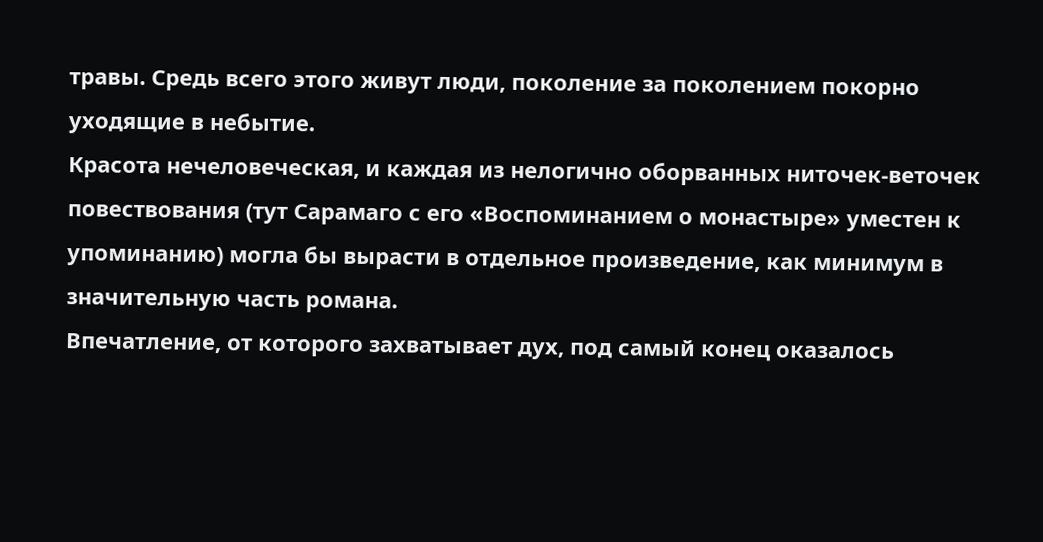травы. Средь всего этого живут люди, поколение за поколением покорно уходящие в небытие.
Красота нечеловеческая, и каждая из нелогично оборванных ниточек-веточек повествования (тут Сарамаго с его «Воспоминанием о монастыре» уместен к упоминанию) могла бы вырасти в отдельное произведение, как минимум в значительную часть романа.
Впечатление, от которого захватывает дух, под самый конец оказалось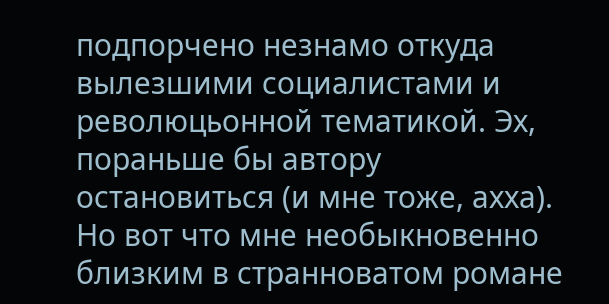подпорчено незнамо откуда вылезшими социалистами и революцьонной тематикой. Эх, пораньше бы автору остановиться (и мне тоже, ахха).
Но вот что мне необыкновенно близким в странноватом романе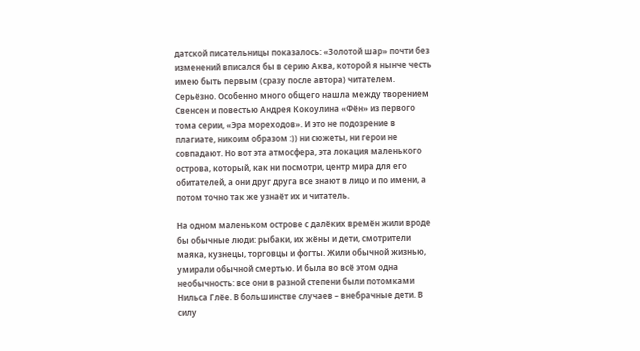датской писательницы показалось: «Золотой шар» почти без изменений вписался бы в серию Аква, которой я нынче честь имею быть первым (сразу после автора) читателем. Серьёзно. Особенно много общего нашла между творением Свенсен и повестью Андрея Кокоулина «Фён» из первого тома серии, «Эра мореходов». И это не подозрение в плагиате, никоим образом :)) ни сюжеты, ни герои не совпадают. Но вот эта атмосфера, эта локация маленького острова, который, как ни посмотри, центр мира для его обитателей, а они друг друга все знают в лицо и по имени, а потом точно так же узнаёт их и читатель.

На одном маленьком острове с далёких времён жили вроде бы обычные люди: рыбаки, их жёны и дети, смотрители маяка, кузнецы, торговцы и фогты. Жили обычной жизнью, умирали обычной смертью. И была во всё этом одна необычность: все они в разной степени были потомками Нильса Глёе. В большинстве случаев – внебрачные дети. В силу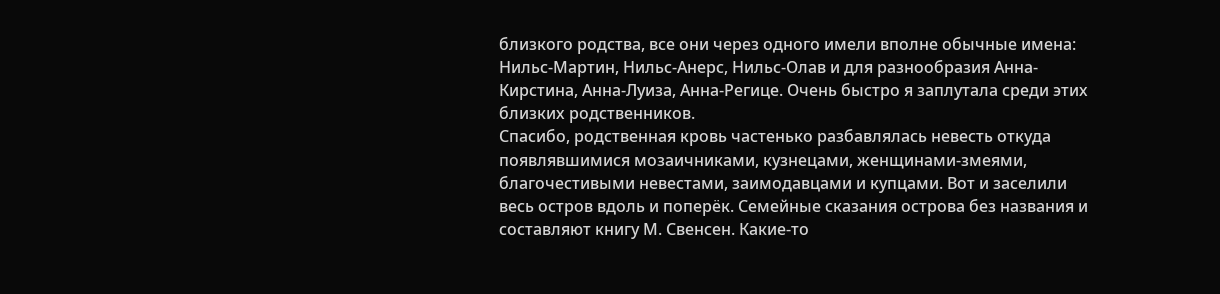близкого родства, все они через одного имели вполне обычные имена: Нильс-Мартин, Нильс-Анерс, Нильс-Олав и для разнообразия Анна-Кирстина, Анна-Луиза, Анна-Регице. Очень быстро я заплутала среди этих близких родственников.
Спасибо, родственная кровь частенько разбавлялась невесть откуда появлявшимися мозаичниками, кузнецами, женщинами-змеями, благочестивыми невестами, заимодавцами и купцами. Вот и заселили весь остров вдоль и поперёк. Семейные сказания острова без названия и составляют книгу М. Свенсен. Какие-то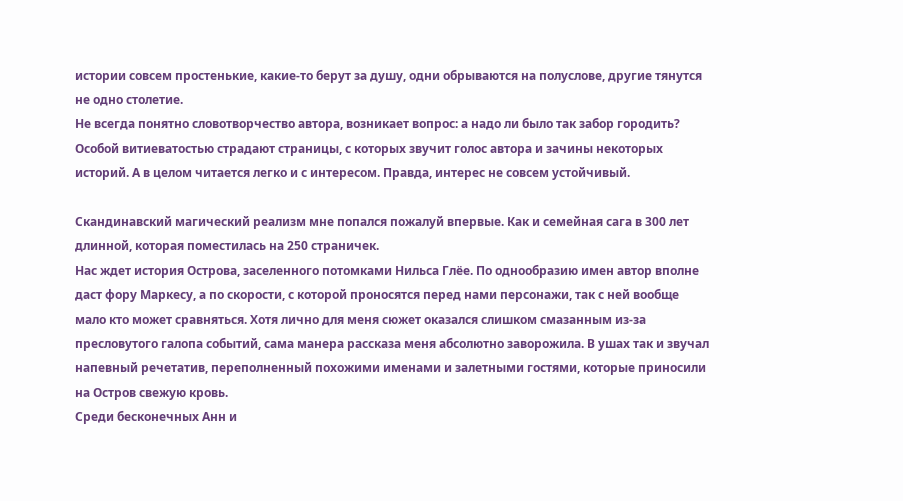истории совсем простенькие, какие-то берут за душу, одни обрываются на полуслове, другие тянутся не одно столетие.
Не всегда понятно словотворчество автора, возникает вопрос: а надо ли было так забор городить? Особой витиеватостью страдают страницы, с которых звучит голос автора и зачины некоторых историй. А в целом читается легко и с интересом. Правда, интерес не совсем устойчивый.

Скандинавский магический реализм мне попался пожалуй впервые. Как и семейная сага в 300 лет длинной, которая поместилась на 250 страничек.
Нас ждет история Острова, заселенного потомками Нильса Глёе. По однообразию имен автор вполне даст фору Маркесу, а по скорости, с которой проносятся перед нами персонажи, так с ней вообще мало кто может сравняться. Хотя лично для меня сюжет оказался слишком смазанным из-за пресловутого галопа событий, сама манера рассказа меня абсолютно заворожила. В ушах так и звучал напевный речетатив, переполненный похожими именами и залетными гостями, которые приносили на Остров свежую кровь.
Среди бесконечных Анн и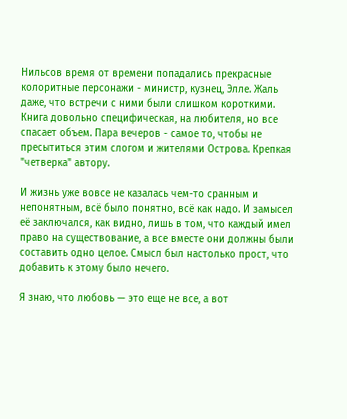Нильсов время от времени попадались прекрасные колоритные персонажи - министр, кузнец, Элле. Жаль даже, что встречи с ними были слишком короткими.
Книга довольно специфическая, на любителя, но все спасает объем. Пара вечеров - самое то, чтобы не пресытиться этим слогом и жителями Острова. Крепкая "четверка" автору.

И жизнь уже вовсе не казалась чем-то сранным и непонятным, всё было понятно, всё как надо. И замысел её заключался, как видно, лишь в том, что каждый имел право на существование, а все вместе они должны были составить одно целое. Смысл был настолько прост, что добавить к этому было нечего.

Я знаю, что любовь — это еще не все, а вот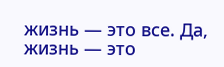жизнь — это все. Да, жизнь — это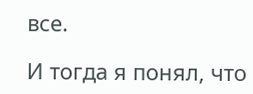все.

И тогда я понял, что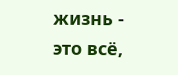жизнь - это всё,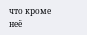что кроме неё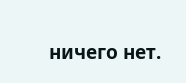ничего нет.